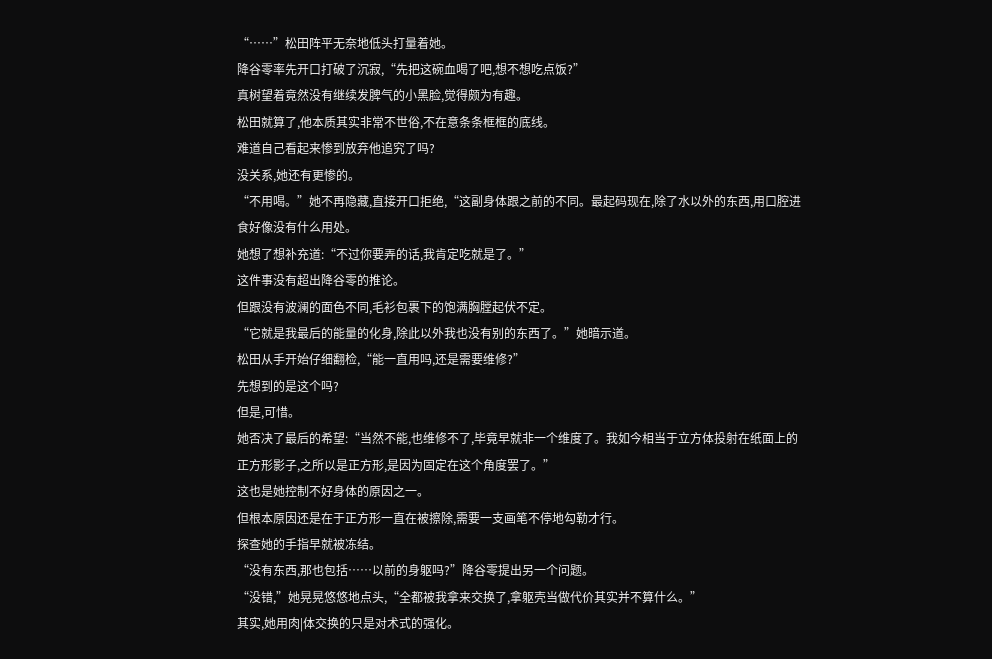“……”松田阵平无奈地低头打量着她。
降谷零率先开口打破了沉寂,“先把这碗血喝了吧,想不想吃点饭?”
真树望着竟然没有继续发脾气的小黑脸,觉得颇为有趣。
松田就算了,他本质其实非常不世俗,不在意条条框框的底线。
难道自己看起来惨到放弃他追究了吗?
没关系,她还有更惨的。
“不用喝。”她不再隐藏,直接开口拒绝,“这副身体跟之前的不同。最起码现在,除了水以外的东西,用口腔进食好像没有什么用处。
她想了想补充道:“不过你要弄的话,我肯定吃就是了。”
这件事没有超出降谷零的推论。
但跟没有波澜的面色不同,毛衫包裹下的饱满胸膛起伏不定。
“它就是我最后的能量的化身,除此以外我也没有别的东西了。”她暗示道。
松田从手开始仔细翻检,“能一直用吗,还是需要维修?”
先想到的是这个吗?
但是,可惜。
她否决了最后的希望:“当然不能,也维修不了,毕竟早就非一个维度了。我如今相当于立方体投射在纸面上的正方形影子,之所以是正方形,是因为固定在这个角度罢了。”
这也是她控制不好身体的原因之一。
但根本原因还是在于正方形一直在被擦除,需要一支画笔不停地勾勒才行。
探查她的手指早就被冻结。
“没有东西,那也包括……以前的身躯吗?”降谷零提出另一个问题。
“没错,”她晃晃悠悠地点头,“全都被我拿来交换了,拿躯壳当做代价其实并不算什么。”
其实,她用肉|体交换的只是对术式的强化。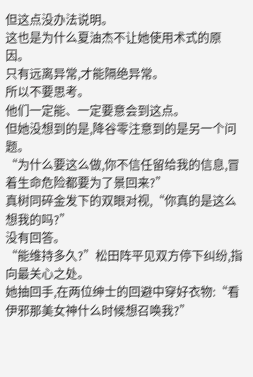但这点没办法说明。
这也是为什么夏油杰不让她使用术式的原因。
只有远离异常,才能隔绝异常。
所以不要思考。
他们一定能、一定要意会到这点。
但她没想到的是,降谷零注意到的是另一个问题。
“为什么要这么做,你不信任留给我的信息,冒着生命危险都要为了景回来?”
真树同碎金发下的双眼对视,“你真的是这么想我的吗?”
没有回答。
“能维持多久?”松田阵平见双方停下纠纷,指向最关心之处。
她抽回手,在两位绅士的回避中穿好衣物:“看伊邪那美女神什么时候想召唤我?”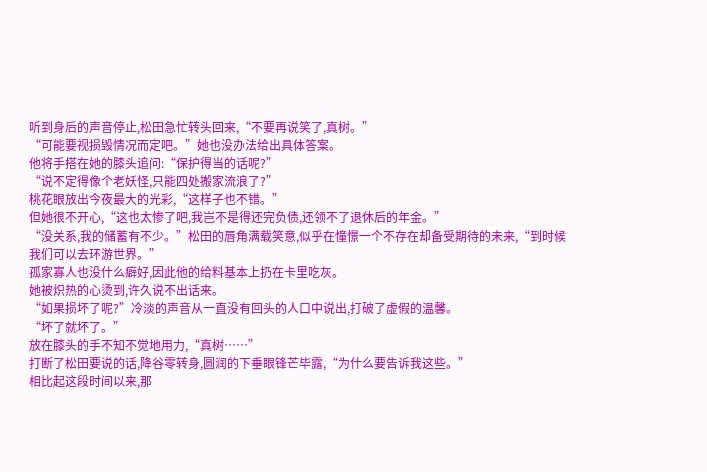听到身后的声音停止,松田急忙转头回来,“不要再说笑了,真树。”
“可能要视损毁情况而定吧。”她也没办法给出具体答案。
他将手搭在她的膝头追问:“保护得当的话呢?”
“说不定得像个老妖怪,只能四处搬家流浪了?”
桃花眼放出今夜最大的光彩,“这样子也不错。”
但她很不开心,“这也太惨了吧,我岂不是得还完负债,还领不了退休后的年金。”
“没关系,我的储蓄有不少。”松田的唇角满载笑意,似乎在憧憬一个不存在却备受期待的未来,“到时候我们可以去环游世界。”
孤家寡人也没什么癖好,因此他的给料基本上扔在卡里吃灰。
她被炽热的心烫到,许久说不出话来。
“如果损坏了呢?”冷淡的声音从一直没有回头的人口中说出,打破了虚假的温馨。
“坏了就坏了。”
放在膝头的手不知不觉地用力,“真树……”
打断了松田要说的话,降谷零转身,圆润的下垂眼锋芒毕露,“为什么要告诉我这些。”
相比起这段时间以来,那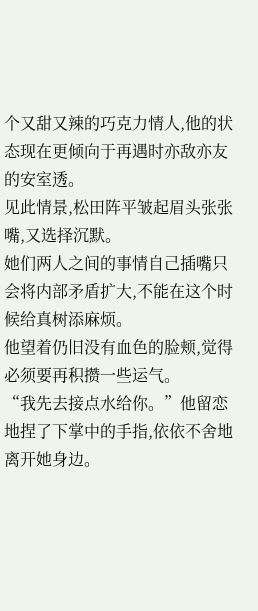个又甜又辣的巧克力情人,他的状态现在更倾向于再遇时亦敌亦友的安室透。
见此情景,松田阵平皱起眉头张张嘴,又选择沉默。
她们两人之间的事情自己插嘴只会将内部矛盾扩大,不能在这个时候给真树添麻烦。
他望着仍旧没有血色的脸颊,觉得必须要再积攒一些运气。
“我先去接点水给你。”他留恋地捏了下掌中的手指,依依不舍地离开她身边。